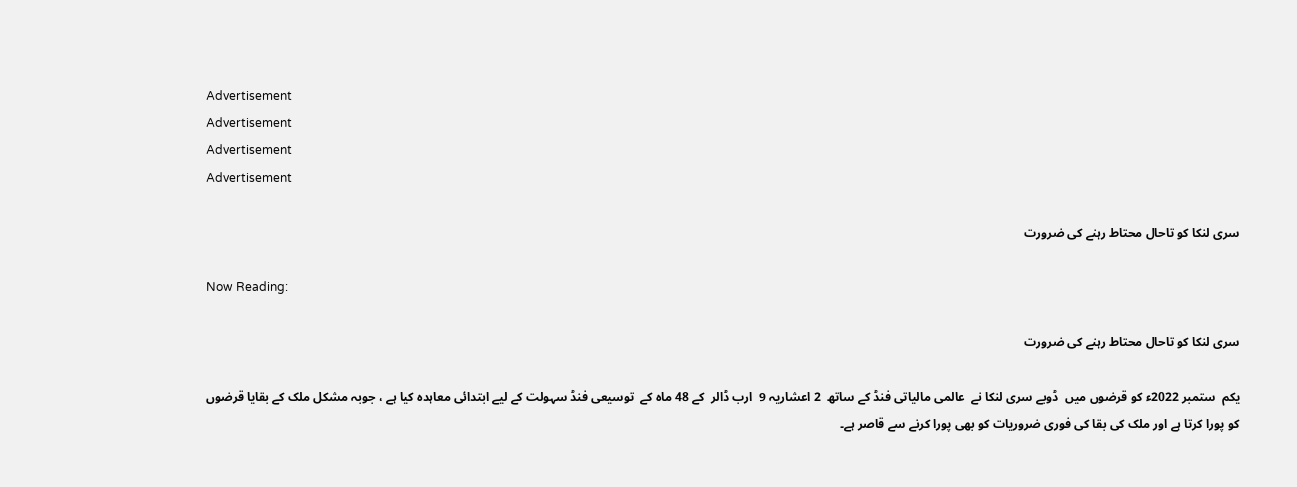Advertisement
Advertisement
Advertisement
Advertisement

سری لنکا کو تاحال محتاط رہنے کی ضرورت

Now Reading:

سری لنکا کو تاحال محتاط رہنے کی ضرورت

یکم  ستمبر 2022ء کو قرضوں میں  ڈوبے سری لنکا نے  عالمی مالیاتی فنڈ کے ساتھ  2 اعشاریہ 9  ارب ڈالر  کے 48 ماہ کے  توسیعی فنڈ سہولت کے لیے ابتدائی معاہدہ کیا ہے ، جوبہ مشکل ملک کے بقایا قرضوں کو پورا کرتا ہے اور ملک کی بقا کی فوری ضروریات کو بھی پورا کرنے سے قاصر ہے۔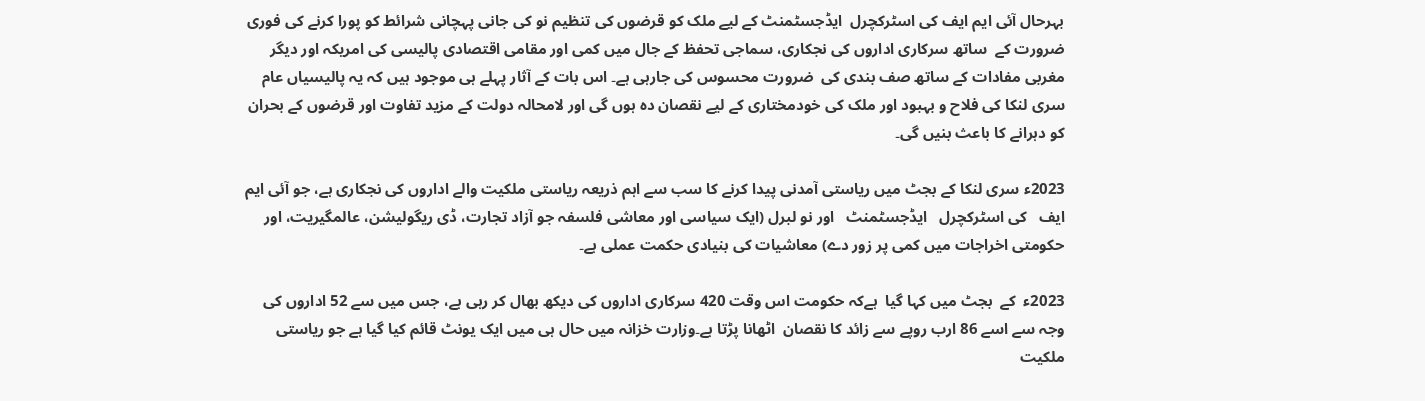بہرحال آئی ایم ایف کی اسٹرکچرل  ایڈجسٹمنٹ کے لیے ملک کو قرضوں کی تنظیم نو کی جانی پہچانی شرائط کو پورا کرنے کی فوری  ضرورت کے  ساتھ سرکاری اداروں کی نجکاری، سماجی تحفظ کے جال میں کمی اور مقامی اقتصادی پالیسی کی امریکہ اور دیگر مغربی مفادات کے ساتھ صف بندی کی  ضرورت محسوس کی جارہی ہے۔ اس بات کے آثار پہلے ہی موجود ہیں کہ یہ پالیسیاں عام سری لنکا کی فلاح و بہبود اور ملک کی خودمختاری کے لیے نقصان دہ ہوں گی اور لامحالہ دولت کے مزید تفاوت اور قرضوں کے بحران کو دہرانے کا باعث بنیں گی۔

2023ء سری لنکا کے بجٹ میں ریاستی آمدنی پیدا کرنے کا سب سے اہم ذریعہ ریاستی ملکیت والے اداروں کی نجکاری ہے، جو آئی ایم ایف   کی اسٹرکچرل   ایڈجسٹمنٹ   اور نو لبرل (ایک سیاسی اور معاشی فلسفہ جو آزاد تجارت، ڈی ریگولیشن، عالمگیریت، اور حکومتی اخراجات میں کمی پر زور دے) معاشیات کی بنیادی حکمت عملی ہے۔

2023ء  کے  بجٹ میں کہا گیا  ہےکہ حکومت اس وقت 420 سرکاری اداروں کی دیکھ بھال کر رہی ہے، جس میں سے 52 اداروں کی وجہ سے اسے 86 ارب روپے سے زائد کا نقصان  اٹھانا پڑتا ہے۔وزارت خزانہ میں حال ہی میں ایک یونٹ قائم کیا گیا ہے جو ریاستی ملکیت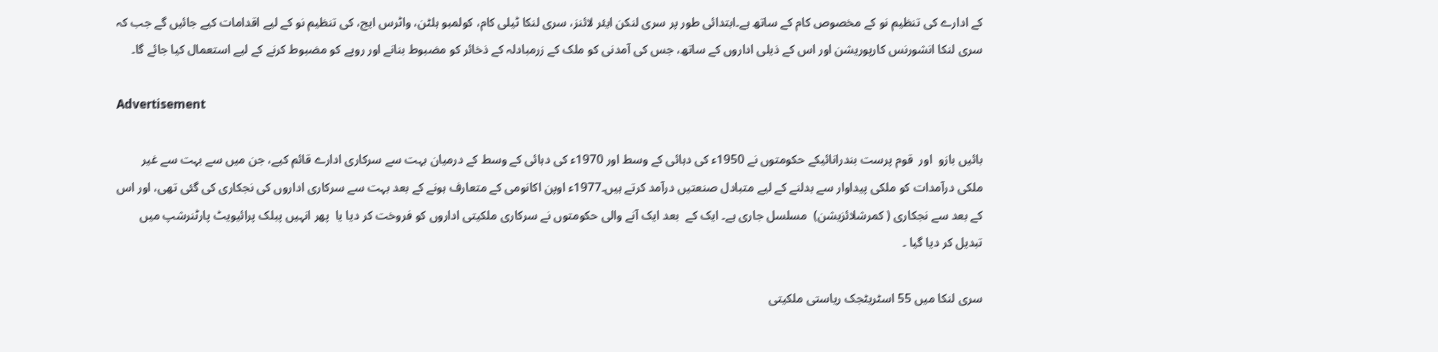کے ادارے کی تنظیم نو کے مخصوص کام کے ساتھ ہے۔ابتدائی طور پر سری لنکن ایئر لائنز، سری لنکا ٹیلی کام، کولمبو ہلٹن، واٹرس ایج، کی تنظیم نو کے لیے اقدامات کیے جائیں گے جب کہ سری لنکا انشورنس کارپوریشن اور اس کے ذیلی اداروں کے ساتھ، جس کی آمدنی کو ملک کے زرمبادلہ کے ذخائر کو مضبوط بنانے اور روپے کو مضبوط کرنے کے لیے استعمال کیا جائے گا۔

Advertisement

بائیں بازو  اور  قوم پرست بندرانائیکے حکومتوں نے 1950ء کی دہائی کے وسط اور 1970ء کی دہائی کے وسط کے درمیان بہت سے سرکاری ادارے قائم کیے، جن میں سے بہت سے غیر ملکی درآمدات کو ملکی پیداوار سے بدلنے کے لیے متبادل صنعتیں درآمد کرتے ہیں۔1977ء اوپن اکانومی کے متعارف ہونے کے بعد بہت سے سرکاری اداروں کی نجکاری کی گئی تھی، اور اس  کے بعد سے نجکاری ( کمرشلائزیشن)  مسلسل جاری ہے۔ ایک کے  بعد ایک آنے والی حکومتوں نے سرکاری ملکیتی اداروں کو فروخت کر دیا یا  پھر انہیں پبلک پرائیویٹ پارٹنرشپ میں تبدیل کر دیا گیا ۔

سری لنکا میں 55 اسٹریٹجک ریاستی ملکیتی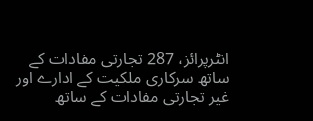انٹرپرائز، 287 تجارتی مفادات کے ساتھ سرکاری ملکیت کے ادارے اور غیر تجارتی مفادات کے ساتھ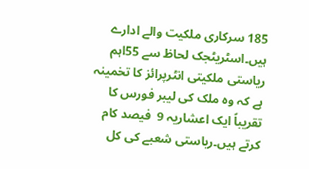185 سرکاری ملکیت والے ادارے ہیں۔اسٹریٹجک لحاظ سے 55اہم ریاستی ملکیتی انٹرپرائز کا تخمینہ ہے کہ وہ ملک کی لیبر فورس کا تقریباً ایک اعشاریہ 9  فیصد کام کرتے ہیں۔ریاستی شعبے کی کل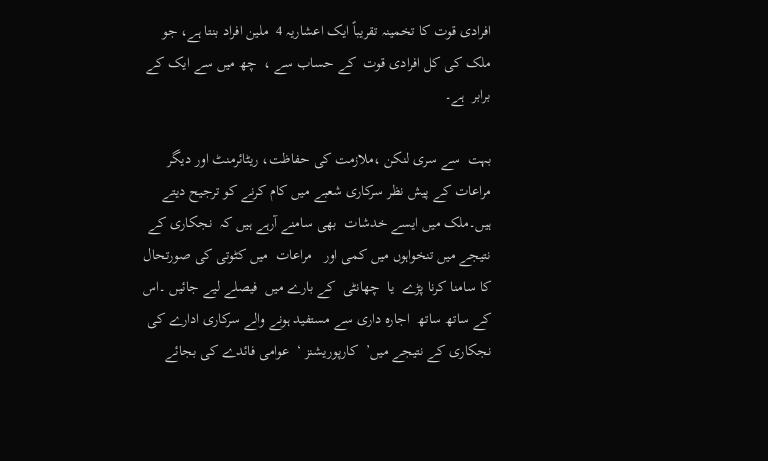افرادی قوت کا تخمینہ تقریباً ایک اعشاریہ 4  ملین افراد بنتا ہے، جو ملک کی کل افرادی قوت  کے حساب سے ،  چھ میں سے ایک کے برابر  ہے۔

بہت  سے سری لنکن ،ملازمت کی حفاظت، ریٹائرمنٹ اور دیگر مراعات کے پیش نظر سرکاری شعبے میں کام کرنے کو ترجیح دیتے ہیں۔ملک میں ایسے خدشات  بھی سامنے آرہے ہیں کہ  نجکاری کے نتیجے میں تنخواہوں میں کمی اور   مراعات  میں کٹوتی کی صورتحال کا سامنا کرنا پڑے  یا  چھانٹی  کے بارے میں  فیصلے لیے جائیں ۔اس  کے ساتھ ساتھ  اجارہ داری سے مستفید ہونے والے سرکاری ادارے کی نجکاری کے نتیجے میں’  کارپوریشنز ‘  عوامی فائدے کی بجائے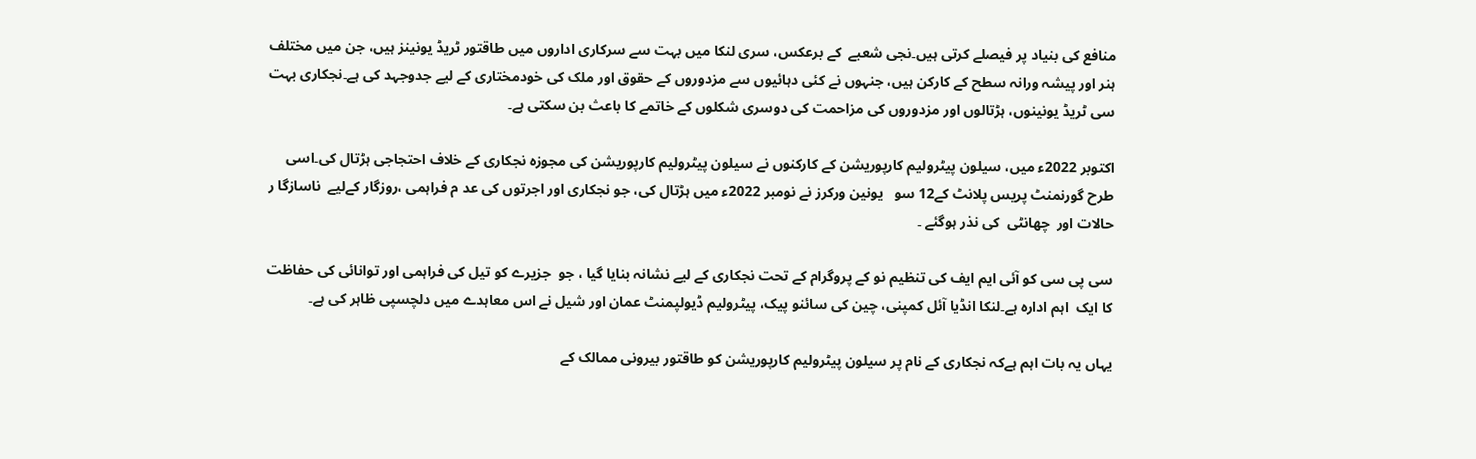منافع کی بنیاد پر فیصلے کرتی ہیں۔نجی شعبے  کے برعکس، سری لنکا میں بہت سے سرکاری اداروں میں طاقتور ٹریڈ یونینز ہیں، جن میں مختلف ہنر اور پیشہ ورانہ سطح کے کارکن ہیں، جنہوں نے کئی دہائیوں سے مزدوروں کے حقوق اور ملک کی خودمختاری کے لیے جدوجہد کی ہے۔نجکاری بہت سی ٹریڈ یونینوں، ہڑتالوں اور مزدوروں کی مزاحمت کی دوسری شکلوں کے خاتمے کا باعث بن سکتی ہے۔

اکتوبر 2022ء میں، سیلون پیٹرولیم کارپوریشن کے کارکنوں نے سیلون پیٹرولیم کارپوریشن کی مجوزہ نجکاری کے خلاف احتجاجی ہڑتال کی۔اسی طرح گورنمنٹ پریس پلانٹ کے12 سو   یونین ورکرز نے نومبر 2022ء میں ہڑتال کی، جو نجکاری اور اجرتوں کی عد م فراہمی ،روزگار کےلیے  ناسازگا ر  حالات اور  چھانٹی  کی نذر ہوگئے ۔

سی پی سی کو آئی ایم ایف کی تنظیم نو کے پروگرام کے تحت نجکاری کے لیے نشانہ بنایا گیا ، جو  جزیرے کو تیل کی فراہمی اور توانائی کی حفاظت کا ایک  اہم ادارہ ہے۔لنکا انڈیا آئل کمپنی، چین کی سائنو پیک، پیٹرولیم ڈیولپمنٹ عمان اور شیل نے اس معاہدے میں دلچسپی ظاہر کی ہے۔

یہاں یہ بات اہم ہےکہ نجکاری کے نام پر سیلون پیٹرولیم کارپوریشن کو طاقتور بیرونی ممالک کے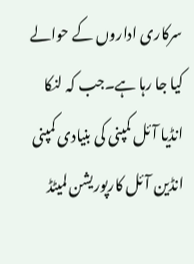سرکاری اداروں کے حوالے کیا جا رہا ہے۔جب کہ لنکا انڈیا آئل کمپنی کی بنیادی کمپنی انڈین آئل کارپوریشن لمیٹڈ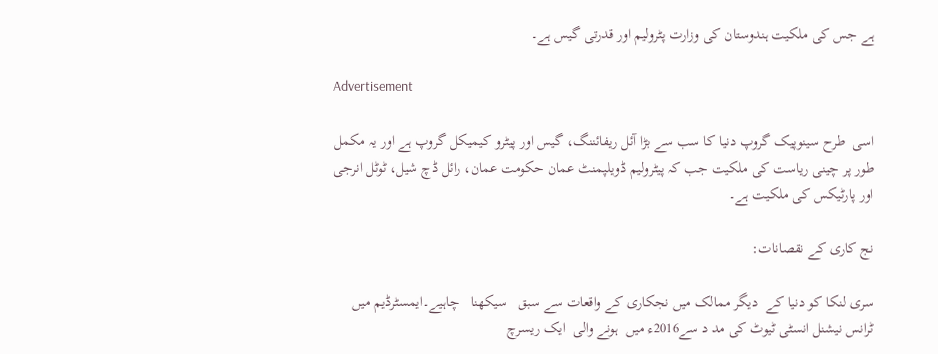ہے جس کی ملکیت ہندوستان کی وزارت پٹرولیم اور قدرتی گیس ہے۔

Advertisement

اسی  طرح سینوپیک گروپ دنیا کا سب سے بڑا آئل ریفائننگ، گیس اور پیٹرو کیمیکل گروپ ہے اور یہ مکمل طور پر چینی ریاست کی ملکیت جب کہ پیٹرولیم ڈویلپمنٹ عمان حکومت عمان، رائل ڈچ شیل، ٹوٹل انرجی اور پارٹیکس کی ملکیت ہے۔

نج کاری کے نقصانات:

سری لنکا کو دنیا کے  دیگر ممالک میں نجکاری کے واقعات سے سبق   سیکھنا   چاہیے۔ایمسٹرڈیم میں ٹرانس نیشنل انسٹی ٹیوٹ کی مد د سے2016ء میں  ہونے والی  ایک ریسرچ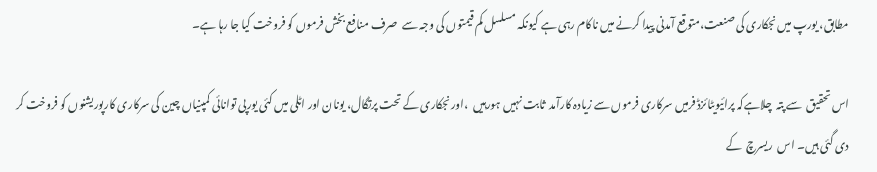مطابق، یورپ میں نجکاری کی صنعت،متوقع آمدنی پیدا کرنے میں ناکام رہی ہے کیونکہ مسلسل کم قیمتوں کی وجہ سے  صرف منافع بخش فرموں کو فروخت کیا جا رہا ہے۔

اس تحقیق  سے پتہ  چلاہےکہ پرائیویٹائزڈ فرمیں سرکاری فرموں سے زیادہ کارآمد  ثابت نہیں ہورہیں  ،اور نجکاری کے تحت پرتگال، یونان اور اٹلی میں کئی یورپی توانائی کمپنیاں چین کی سرکاری کارپوریشنوں کو فروخت کر دی گئی ہیں۔ اس  ریسرچ  کے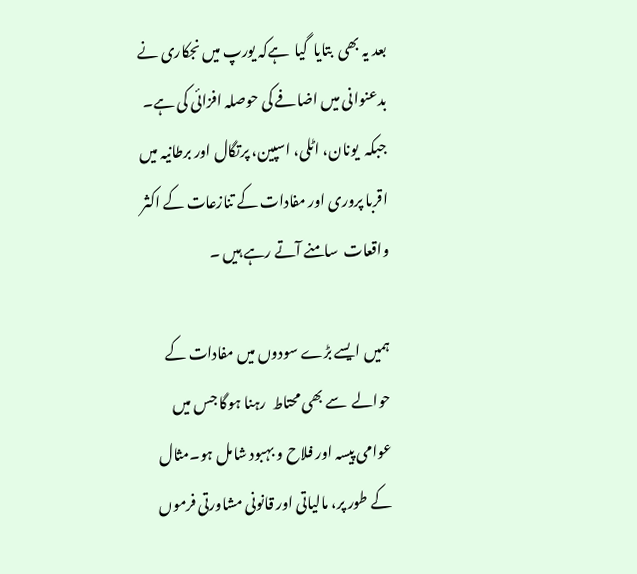بعد یہ بھی  بتایا  گیا  ہےکہ یورپ میں نجکاری نے بدعنوانی میں اضافے کی حوصلہ افزائی کی ہے۔ جبکہ  یونان، اٹلی، اسپین، پرتگال اور برطانیہ میں اقربا پروری اور مفادات کے تنازعات کے اکثر واقعات  سامنے آتے رہے ہیں ۔

ہمیں ایسے بڑے سودوں میں مفادات کے حوالے  سے بھی محتاط  رہنا ہوگا جس میں عوامی پیسہ اور فلاح و بہبود شامل ہو۔مثال کے طور پر، مالیاتی اور قانونی مشاورتی فرموں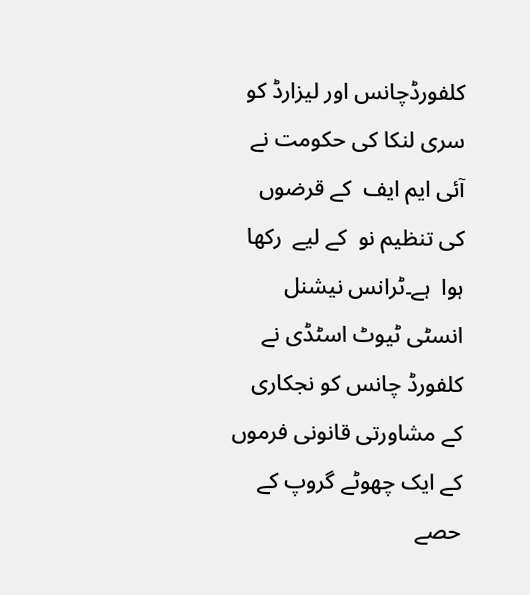کلفورڈچانس اور لیزارڈ کو  سری لنکا کی حکومت نے آئی ایم ایف  کے قرضوں کی تنظیم نو  کے لیے  رکھا ہوا  ہے۔ٹرانس نیشنل انسٹی ٹیوٹ اسٹڈی نے کلفورڈ چانس کو نجکاری کے مشاورتی قانونی فرموں کے ایک چھوٹے گروپ کے حصے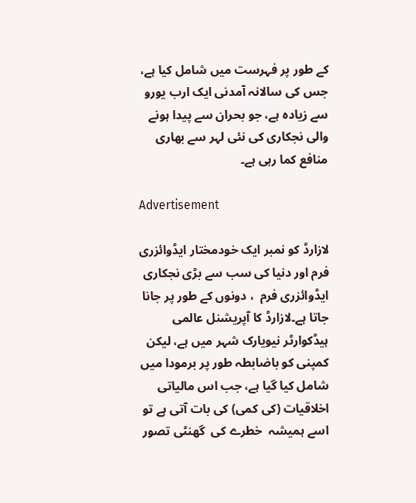کے طور پر فہرست میں شامل کیا ہے، جس کی سالانہ آمدنی ایک ارب یورو سے زیادہ ہے، جو بحران سے پیدا ہونے والی نجکاری کی نئی لہر سے بھاری منافع کما رہی ہے۔

Advertisement

لازارڈ کو نمبر ایک خودمختار ایڈوائزری فرم اور دنیا کی سب سے بڑی نجکاری ایڈوائزری فرم  ، دونوں کے طور پر جانا جاتا ہے۔لازارڈ کا آپریشنل عالمی ہیڈکوارٹر نیویارک شہر میں ہے، لیکن کمپنی کو باضابطہ طور پر برمودا میں شامل کیا گیا ہے، جب اس مالیاتی اخلاقیات (کی کمی) کی بات آتی ہے تو  اسے ہمیشہ  خطرے کی  گھنٹی تصور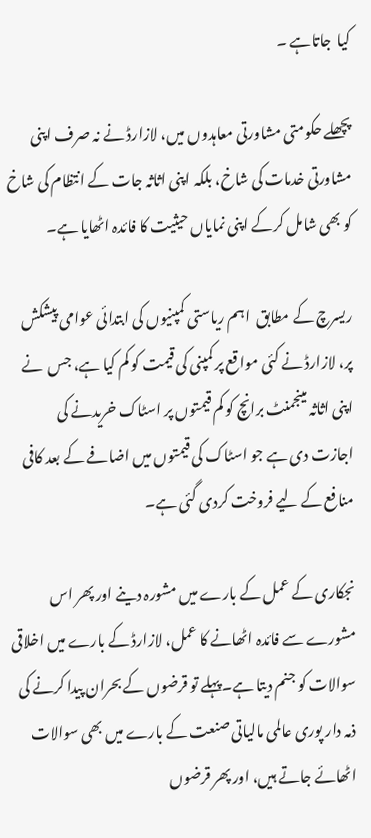کیا  جاتاہے ۔

پچھلے حکومتی مشاورتی معاہدوں میں، لازارڈ نے نہ صرف اپنی مشاورتی خدمات کی شاخ، بلکہ اپنی اثاثہ جات کے انتظام کی شاخ کو بھی شامل کرکے اپنی نمایاں حیثیت کا فائدہ اٹھایا ہے۔

ریسرچ کے مطابق  اہم ریاستی کمپنیوں کی ابتدائی عوامی پیشکش پر، لازارڈ نے کئی مواقع پر کمپنی کی قیمت کو کم کیا ہے، جس  نے اپنی اثاثہ مینجمنٹ برانچ کو کم قیمتوں پر اسٹاک خریدنے کی اجازت دی ہے جو اسٹاک کی قیمتوں میں اضافے کے بعد کافی منافع کے لیے فروخت کردی گئی ہے۔

نجکاری کے عمل کے بارے میں مشورہ دینے اور پھر اس مشورے سے فائدہ اٹھانے کا عمل، لازارڈ کے بارے میں اخلاقی سوالات کو جنم دیتا ہے۔پہلے تو قرضوں کے بحران پیدا کرنے کی ذمہ دار پوری عالمی مالیاتی صنعت کے بارے میں بھی سوالات اٹھائے جاتے ہیں، اور پھر قرضوں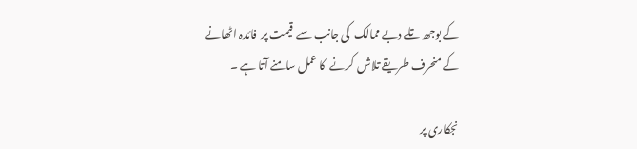کے بوجھ تلے دبے ممالک  کی جانب سے  قیمت پر  فائدہ اٹھانے کے منحرف طریقے تلاش  کرنے  کا عمل سامنے آتا ہے ۔

نجکاری پر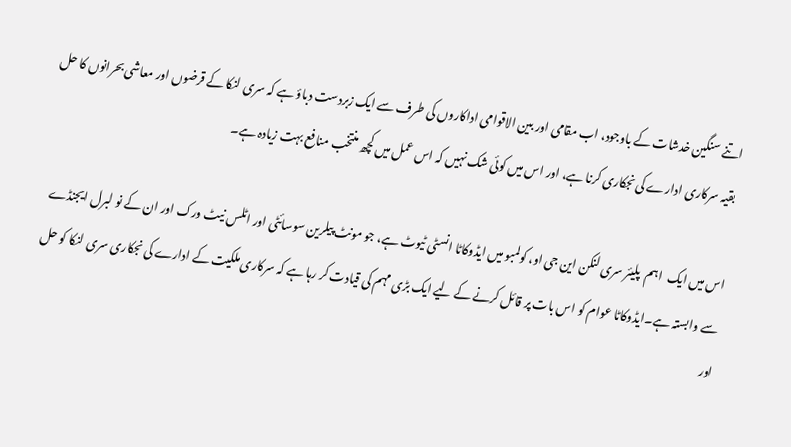اتنے سنگین خدشات کے باوجود، اب مقامی اور بین الاقوامی اداکاروں کی طرف سے ایک زبردست دباؤ ہے کہ سری لنکا کے قرضوں اور معاشی بحرانوں کا حل بقیہ سرکاری ادارے کی نجکاری کرنا ہے، اور اس میں کوئی شک نہیں کہ اس عمل میں کچھ منتخب منافع بہت زیادہ ہے۔

اس میں ایک  اہم  پلیئر سری لنکن این جی او، کولمبو میں ایڈوکاٹا انسٹی ٹیوٹ ہے، جو مونٹ پیلرین سوسائٹی اور اٹلس نیٹ ورک اور ان کے نو لبرل ایجنڈے سے وابستہ ہے۔ایڈوکاٹا عوام کو اس بات پر قائل کرنے کے لیے ایک بڑی مہم کی قیادت کر رہا ہے کہ سرکاری ملکیت کے ادارے کی نجکاری سری لنکا کو حل اور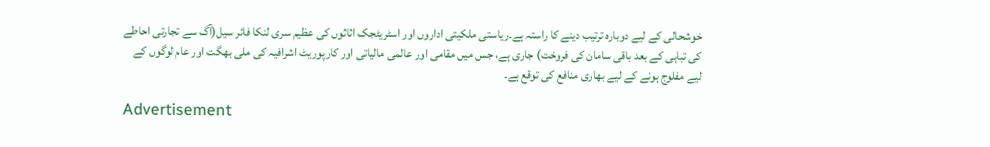خوشحالی کے لیے دوبارہ ترتیب دینے کا راستہ ہے۔ریاستی ملکیتی اداروں اور اسٹریٹجک اثاثوں کی عظیم سری لنکا فائر سیل(آگ سے تجارتی احاطے کی تباہی کے بعد باقی سامان کی فروخت) جاری ہے، جس میں مقامی اور عالمی مالیاتی اور کارپوریٹ اشرافیہ کی ملی بھگت اور عام لوگوں کے لیے مفلوج ہونے کے لیے بھاری منافع کی توقع ہے۔

Advertisement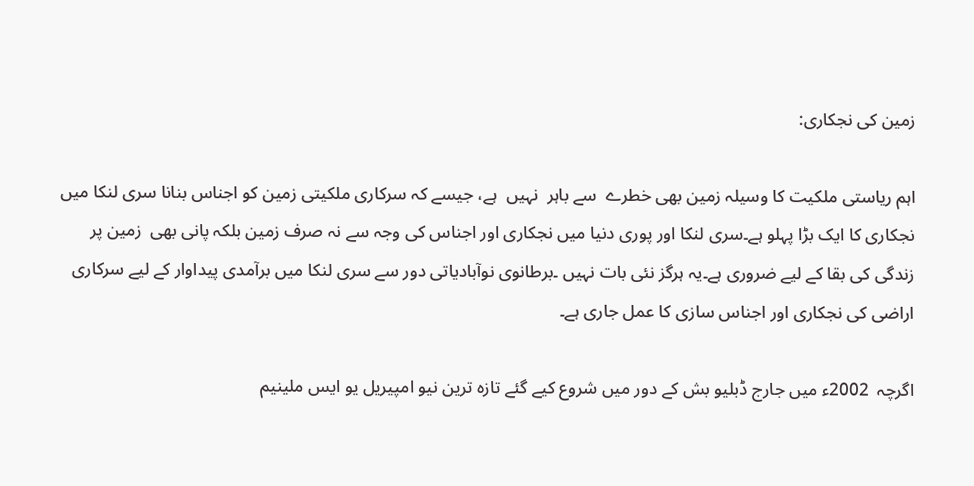زمین کی نجکاری:

اہم ریاستی ملکیت کا وسیلہ زمین بھی خطرے  سے باہر  نہیں  ہے، جیسے کہ سرکاری ملکیتی زمین کو اجناس بنانا سری لنکا میں نجکاری کا ایک بڑا پہلو ہے۔سری لنکا اور پوری دنیا میں نجکاری اور اجناس کی وجہ سے نہ صرف زمین بلکہ پانی بھی  زمین پر زندگی کی بقا کے لیے ضروری ہے۔یہ ہرگز نئی بات نہیں ۔برطانوی نوآبادیاتی دور سے سری لنکا میں برآمدی پیداوار کے لیے سرکاری اراضی کی نجکاری اور اجناس سازی کا عمل جاری ہے۔

اگرچہ  2002ء میں جارج ڈبلیو بش کے دور میں شروع کیے گئے تازہ ترین نیو امپیریل یو ایس ملینیم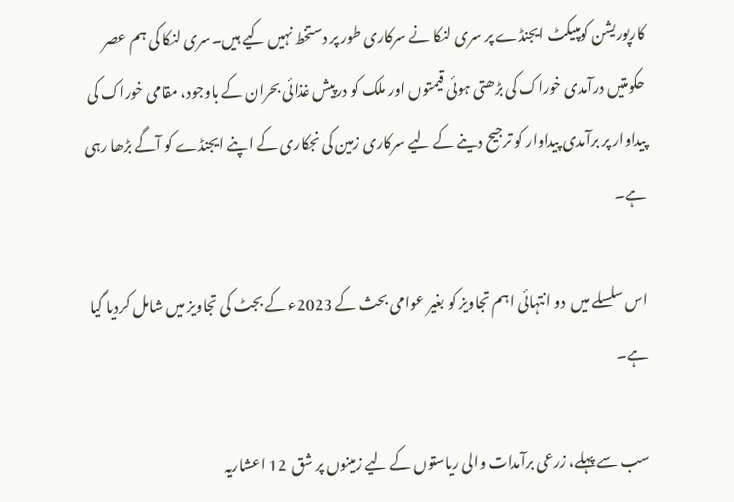کارپوریشن کومپیکٹ ایجنڈے پر سری لنکا نے سرکاری طور پر دستخط نہیں کیے ہیں۔سری لنکا کی ہم عصر حکومتیں درآمدی خوراک کی بڑھتی ہوئی قیمتوں اور ملک کو درپیش غذائی بحران کے باوجود، مقامی خوراک کی پیداوار پر برآمدی پیداوار کو ترجیح دینے کے لیے سرکاری زمین کی نجکاری کے اپنے ایجنڈے کو آگے بڑھا رہی ہے۔

اس سلسلے میں  دو انتہائی اہم تجاویز کو بغیر عوامی بحث کے 2023ء کے بجٹ کی تجاویز میں شامل کردیا گیا ہے۔

سب سے پہلے، زرعی برآمدات والی ریاستوں کے لیے زمینوں پر شق  12 اعشاریہ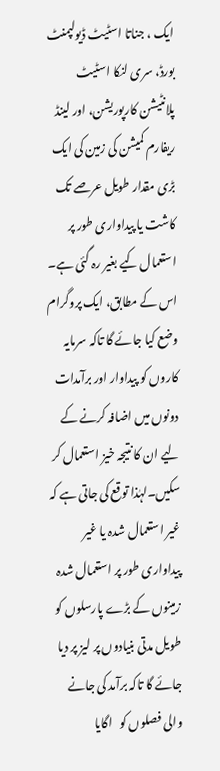ایک ، جناتا اسٹیٹ ڈیولپمنٹ بورڈ، سری لنکا اسٹیٹ پلانٹیشن کارپوریشن، اور لینڈ ریفارم کمیشن کی زمین کی ایک بڑی مقدار طویل عرصے تک کاشت یا پیداواری طور پر استعمال کیے بغیر رہ گئی ہے۔ اس کے مطابق، ایک پروگرام وضع کیا جائے گا تاکہ سرمایہ کاروں کو پیداوار اور برآمدات دونوں میں اضافہ کرنے کے لیے ان کا نتیجہ خیز استعمال کر سکیں۔لہٰذا توقع کی جاتی ہے کہ غیر استعمال شدہ یا غیر پیداواری طور پر استعمال شدہ زمینوں کے بڑے پارسلوں کو طویل مدتی بنیادوں پر لیز پر دیا جائے گا تاکہ برآمد کی جانے والی فصلوں کو   اگایا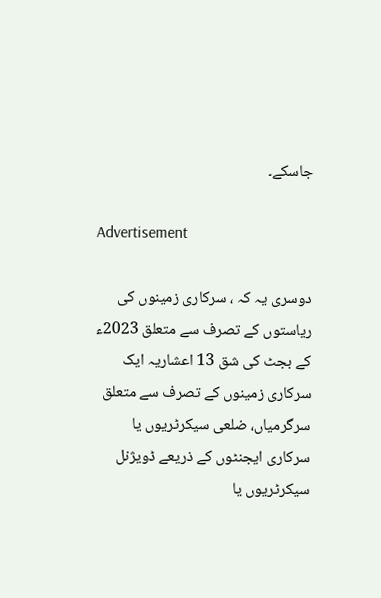جاسکے۔

Advertisement

دوسری یہ کہ ، سرکاری زمینوں کی ریاستوں کے تصرف سے متعلق 2023ء کے بجٹ کی شق 13 اعشاریہ ایک سرکاری زمینوں کے تصرف سے متعلق سرگرمیاں، ضلعی سیکرٹریوں یا سرکاری ایجنٹوں کے ذریعے ڈویژنل سیکرٹریوں یا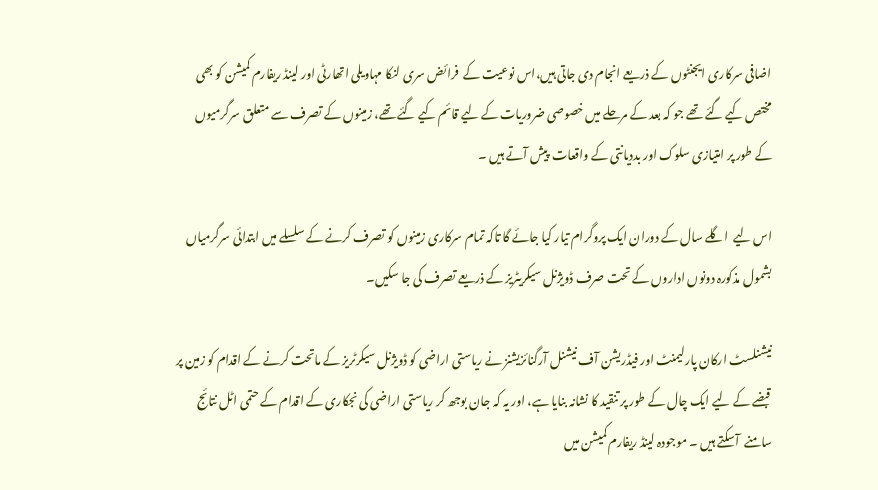اضافی سرکاری ایجنٹوں کے ذریعے انجام دی جاتی ہیں،اس نوعیت کے  فرائض سری لنکا مہاویلی اتھارٹی اور لینڈ ریفارم کمیشن کو بھی مختص کیے گئے تھے جو کہ بعد کے مرحلے میں خصوصی ضروریات کے لیے قائم کیے گئے تھے، زمینوں کے تصرف سے متعلق سرگرمیوں کے طور پر امتیازی سلوک اور بددیانتی کے واقعات  پیش آتے ہیں ۔

اس لیے  اگلے سال کے دوران ایک پروگرام تیار کیا جائے گا تاکہ تمام سرکاری زمینوں کو تصرف کرنے کے سلسلے میں ابتدائی سرگرمیاں بشمول مذکورہ دونوں اداروں کے تحت صرف ڈویژنل سیکریٹریز کے ذریعے تصرف کی جا سکیں۔

نیشنلسٹ ارکان پارلیمنٹ اور فیڈریشن آف نیشنل آرگنائزیشنز نے ریاستی اراضی کو ڈویژنل سیکرٹریز کے ماتحت کرنے کے اقدام کو زمین پر قبضے کے لیے ایک چال کے طور پر تنقید کا نشانہ بنایا ہے، اور یہ کہ جان بوجھ کر ریاستی اراضی کی نجکاری کے اقدام کے حتمی اٹل نتائج سامنے  آسکتے ہیں ۔ موجودہ لینڈ ریفارم کمیشن میں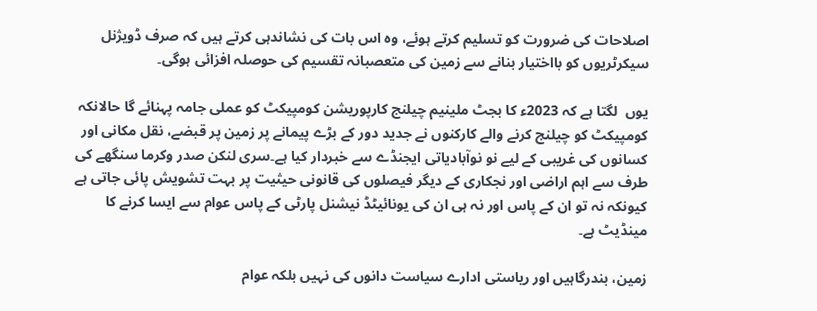اصلاحات کی ضرورت کو تسلیم کرتے ہوئے، وہ اس بات کی نشاندہی کرتے ہیں کہ صرف ڈویژنل سیکرٹریوں کو بااختیار بنانے سے زمین کی متعصبانہ تقسیم کی حوصلہ افزائی ہوگی۔

یوں  لگتا ہے کہ 2023ء کا بجٹ ملینیم چیلنج کارپوریشن کومپیکٹ کو عملی جامہ پہنائے گا حالانکہ کومپیکٹ کو چیلنج کرنے والے کارکنوں نے جدید دور کے بڑے پیمانے پر زمین پر قبضے، نقل مکانی اور کسانوں کی غریبی کے لیے نو نوآبادیاتی ایجنڈے سے خبردار کیا ہے۔سری لنکن صدر وکرما سنگھے کی طرف سے اہم اراضی اور نجکاری کے دیگر فیصلوں کی قانونی حیثیت پر بہت تشویش پائی جاتی ہے کیونکہ نہ تو ان کے پاس اور نہ ہی ان کی یونائیٹڈ نیشنل پارٹی کے پاس عوام سے ایسا کرنے کا مینڈیٹ ہے۔

زمین، بندرگاہیں اور ریاستی ادارے سیاست دانوں کی نہیں بلکہ عوام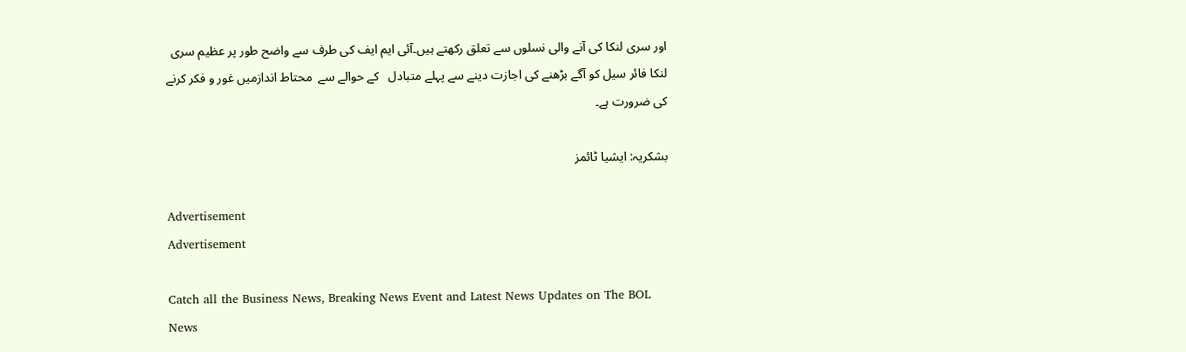اور سری لنکا کی آنے والی نسلوں سے تعلق رکھتے ہیں۔آئی ایم ایف کی طرف سے واضح طور پر عظیم سری لنکا فائر سیل کو آگے بڑھنے کی اجازت دینے سے پہلے متبادل   کے حوالے سے  محتاط اندازمیں غور و فکر کرنے کی ضرورت ہے۔

بشکریہ: ایشیا ٹائمز

Advertisement
Advertisement

Catch all the Business News, Breaking News Event and Latest News Updates on The BOL News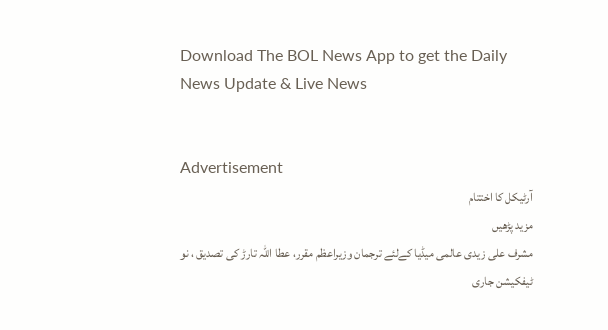Download The BOL News App to get the Daily News Update & Live News


Advertisement
آرٹیکل کا اختتام
مزید پڑھیں
مشرف علی زیدی عالمی میڈیا کےلئے ترجمان وزیراعظم مقرر، عطا اللہ تارڑ کی تصدیق ، نو ٹیفکیشن جاری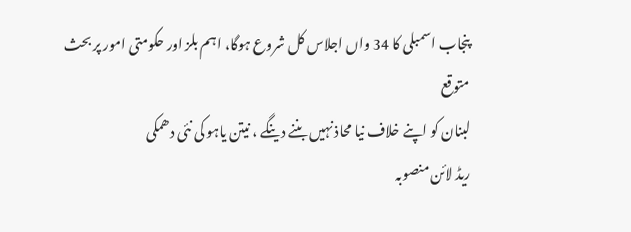پنجاب اسمبلی کا 34 واں اجلاس کل شروع ہوگا، اہم بلز اور حکومتی امور پر بحث متوقع
لبنان کو اپنے خلاف نیا محاذ نہیں بننے دینگے ، نیتن یاہو کی نئی دھمکی
ریڈ لائن منصوبہ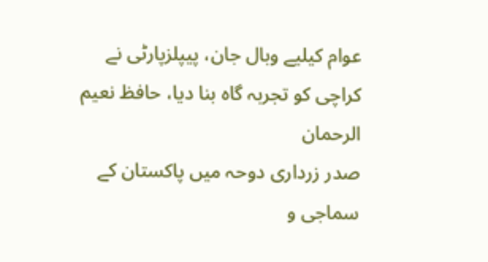عوام کیلیے وبال جان، پیپلزپارٹی نے کراچی کو تجربہ گاہ بنا دیا، حافظ نعیم الرحمان
صدر زرداری دوحہ میں پاکستان کے سماجی و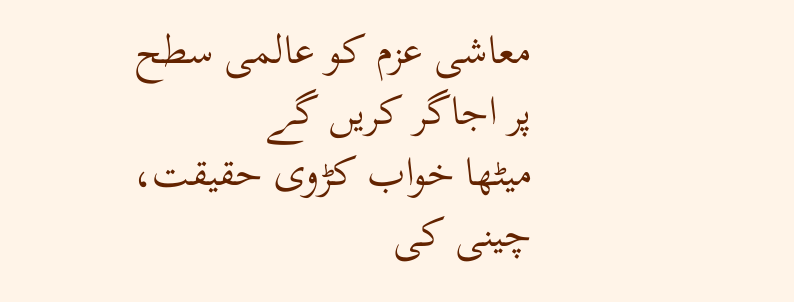معاشی عزم کو عالمی سطح پر اجاگر کریں گے
میٹھا خواب کڑوی حقیقت، چینی کی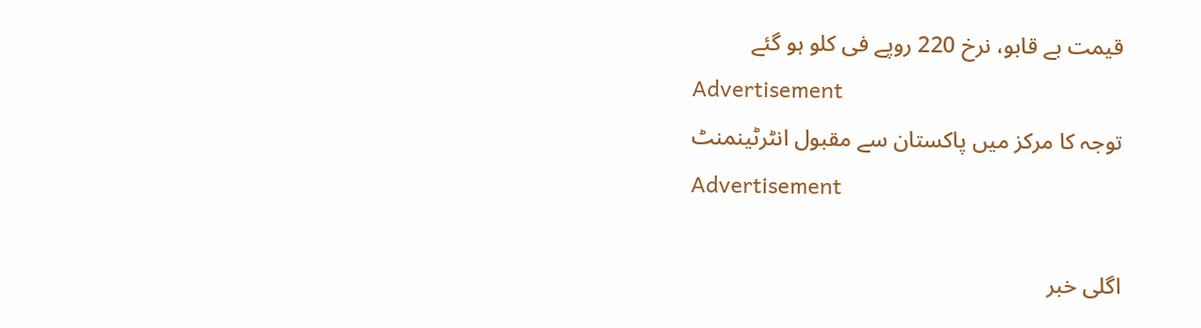قیمت بے قابو، نرخ 220 روپے فی کلو ہو گئے
Advertisement
توجہ کا مرکز میں پاکستان سے مقبول انٹرٹینمنٹ
Advertisement

اگلی خبر